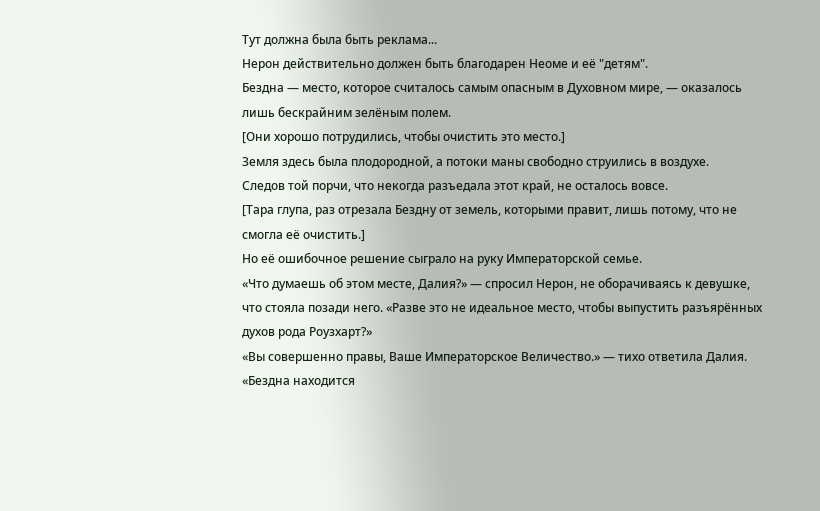Тут должна была быть реклама...
Нерон действительно должен быть благодарен Неоме и её "детям".
Бездна — место, которое считалось самым опасным в Духовном мире, — оказалось лишь бескрайним зелёным полем.
[Они хорошо потрудились, чтобы очистить это место.]
Земля здесь была плодородной, а потоки маны свободно струились в воздухе.
Следов той порчи, что некогда разъедала этот край, не осталось вовсе.
[Тара глупа, раз отрезала Бездну от земель, которыми правит, лишь потому, что не смогла её очистить.]
Но её ошибочное решение сыграло на руку Императорской семье.
«Что думаешь об этом месте, Далия?» — спросил Нерон, не оборачиваясь к девушке, что стояла позади него. «Разве это не идеальное место, чтобы выпустить разъярённых духов рода Роузхарт?»
«Вы совершенно правы, Ваше Императорское Величество.» — тихо ответила Далия. «Бездна находится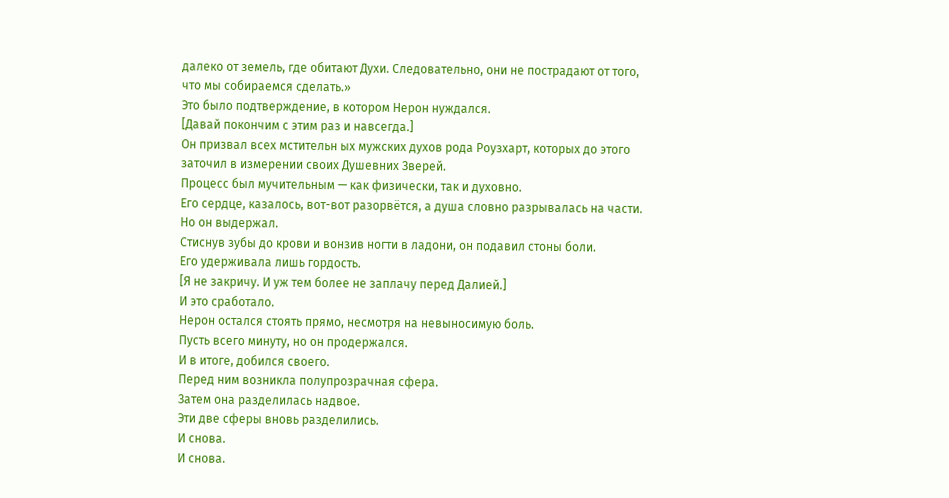далеко от земель, где обитают Духи. Следовательно, они не пострадают от того, что мы собираемся сделать.»
Это было подтверждение, в котором Нерон нуждался.
[Давай покончим с этим раз и навсегда.]
Он призвал всех мстительн ых мужских духов рода Роузхарт, которых до этого заточил в измерении своих Душевних Зверей.
Процесс был мучительным — как физически, так и духовно.
Его сердце, казалось, вот-вот разорвётся, а душа словно разрывалась на части.
Но он выдержал.
Стиснув зубы до крови и вонзив ногти в ладони, он подавил стоны боли.
Его удерживала лишь гордость.
[Я не закричу. И уж тем более не заплачу перед Далией.]
И это сработало.
Нерон остался стоять прямо, несмотря на невыносимую боль.
Пусть всего минуту, но он продержался.
И в итоге, добился своего.
Перед ним возникла полупрозрачная сфера.
Затем она разделилась надвое.
Эти две сферы вновь разделились.
И снова.
И снова.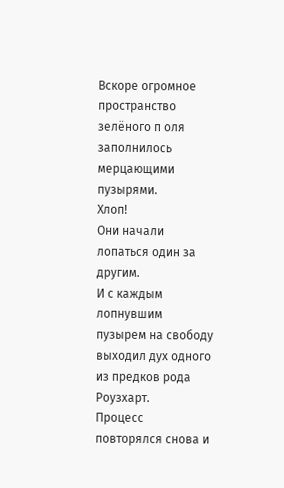Вскоре огромное пространство зелёного п оля заполнилось мерцающими пузырями.
Хлоп!
Они начали лопаться один за другим.
И с каждым лопнувшим пузырем на свободу выходил дух одного из предков рода Роузхарт.
Процесс повторялся снова и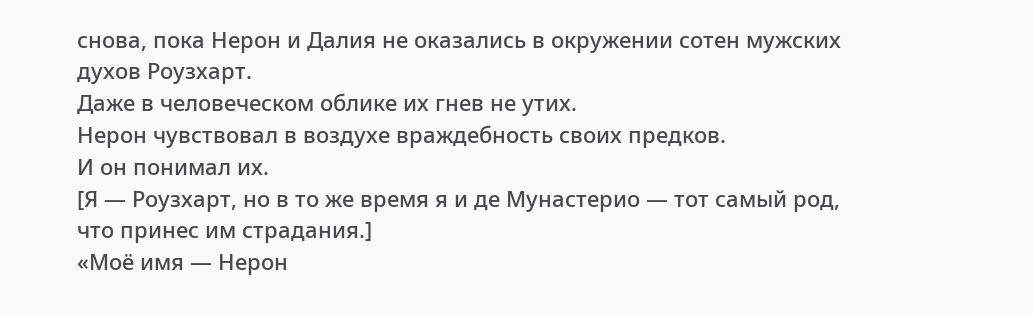снова, пока Нерон и Далия не оказались в окружении сотен мужских духов Роузхарт.
Даже в человеческом облике их гнев не утих.
Нерон чувствовал в воздухе враждебность своих предков.
И он понимал их.
[Я — Роузхарт, но в то же время я и де Мунастерио — тот самый род, что принес им страдания.]
«Моё имя — Нерон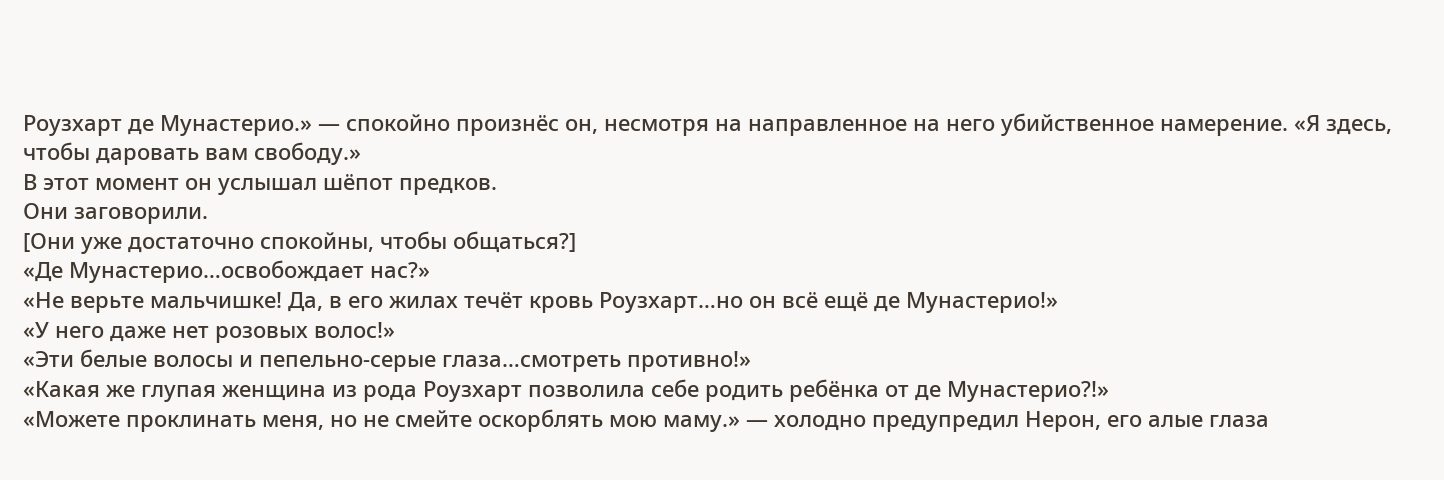Роузхарт де Мунастерио.» — спокойно произнёс он, несмотря на направленное на него убийственное намерение. «Я здесь, чтобы даровать вам свободу.»
В этот момент он услышал шёпот предков.
Они заговорили.
[Они уже достаточно спокойны, чтобы общаться?]
«Де Мунастерио…освобождает нас?»
«Не верьте мальчишке! Да, в его жилах течёт кровь Роузхарт…но он всё ещё де Мунастерио!»
«У него даже нет розовых волос!»
«Эти белые волосы и пепельно-серые глаза…смотреть противно!»
«Какая же глупая женщина из рода Роузхарт позволила себе родить ребёнка от де Мунастерио?!»
«Можете проклинать меня, но не смейте оскорблять мою маму.» — холодно предупредил Нерон, его алые глаза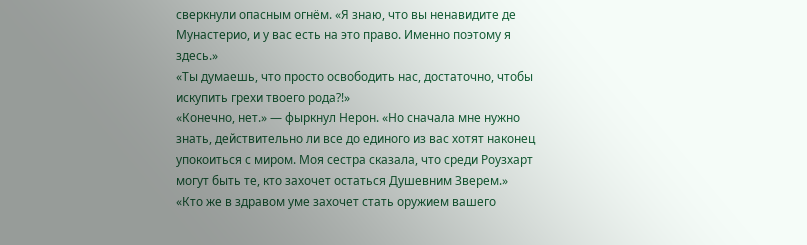сверкнули опасным огнём. «Я знаю, что вы ненавидите де Мунастерио, и у вас есть на это право. Именно поэтому я здесь.»
«Ты думаешь, что просто освободить нас, достаточно, чтобы искупить грехи твоего рода?!»
«Конечно, нет.» — фыркнул Нерон. «Но сначала мне нужно знать, действительно ли все до единого из вас хотят наконец упокоиться с миром. Моя сестра сказала, что среди Роузхарт могут быть те, кто захочет остаться Душевним Зверем.»
«Кто же в здравом уме захочет стать оружием вашего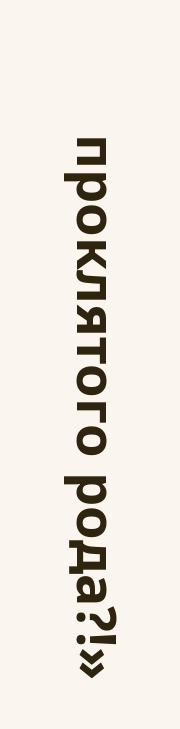проклятого рода?!»